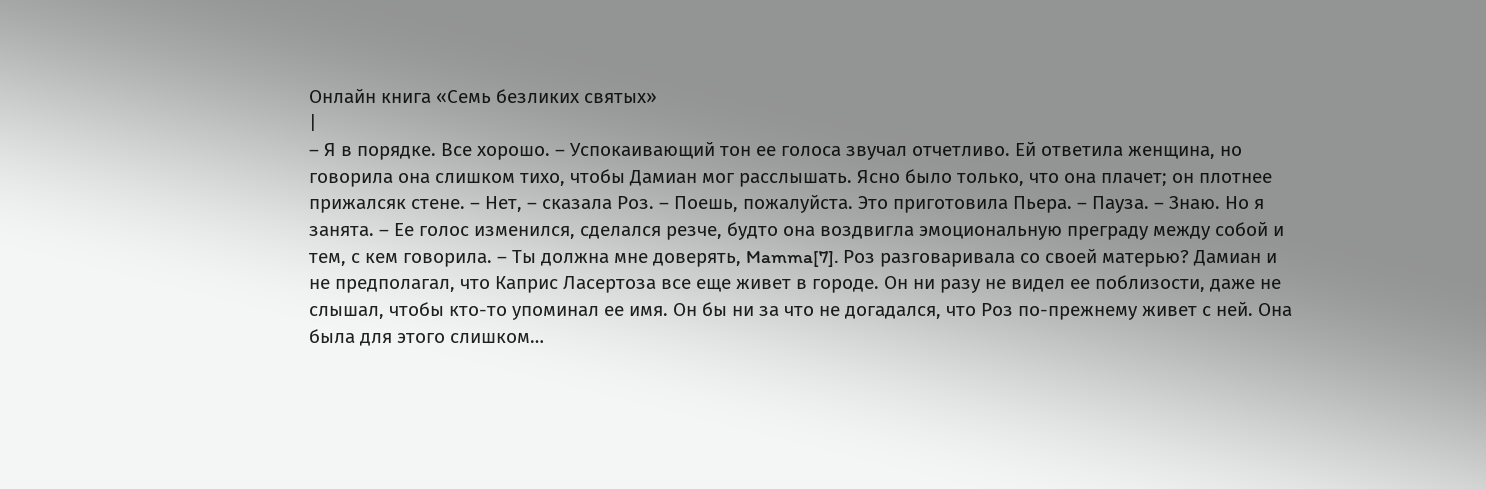Онлайн книга «Семь безликих святых»
|
– Я в порядке. Все хорошо. – Успокаивающий тон ее голоса звучал отчетливо. Ей ответила женщина, но говорила она слишком тихо, чтобы Дамиан мог расслышать. Ясно было только, что она плачет; он плотнее прижалсяк стене. – Нет, – сказала Роз. – Поешь, пожалуйста. Это приготовила Пьера. – Пауза. – Знаю. Но я занята. – Ее голос изменился, сделался резче, будто она воздвигла эмоциональную преграду между собой и тем, с кем говорила. – Ты должна мне доверять, Mamma[7]. Роз разговаривала со своей матерью? Дамиан и не предполагал, что Каприс Ласертоза все еще живет в городе. Он ни разу не видел ее поблизости, даже не слышал, чтобы кто-то упоминал ее имя. Он бы ни за что не догадался, что Роз по-прежнему живет с ней. Она была для этого слишком…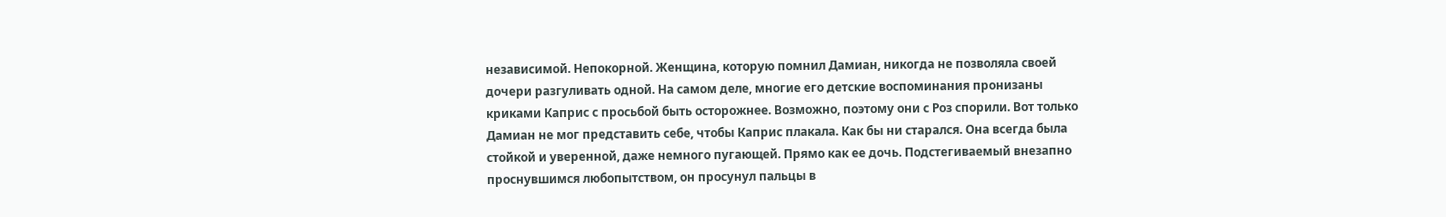независимой. Непокорной. Женщина, которую помнил Дамиан, никогда не позволяла своей дочери разгуливать одной. На самом деле, многие его детские воспоминания пронизаны криками Каприс с просьбой быть осторожнее. Возможно, поэтому они с Роз спорили. Вот только Дамиан не мог представить себе, чтобы Каприс плакала. Как бы ни старался. Она всегда была стойкой и уверенной, даже немного пугающей. Прямо как ее дочь. Подстегиваемый внезапно проснувшимся любопытством, он просунул пальцы в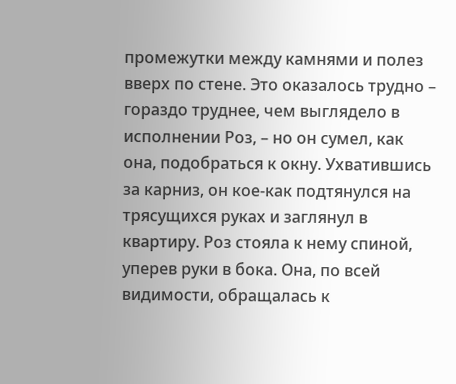промежутки между камнями и полез вверх по стене. Это оказалось трудно – гораздо труднее, чем выглядело в исполнении Роз, – но он сумел, как она, подобраться к окну. Ухватившись за карниз, он кое-как подтянулся на трясущихся руках и заглянул в квартиру. Роз стояла к нему спиной, уперев руки в бока. Она, по всей видимости, обращалась к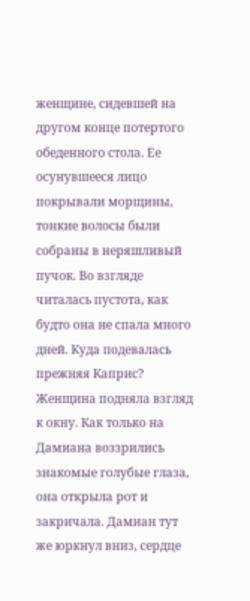женщине, сидевшей на другом конце потертого обеденного стола. Ее осунувшееся лицо покрывали морщины, тонкие волосы были собраны в неряшливый пучок. Во взгляде читалась пустота, как будто она не спала много дней. Куда подевалась прежняя Каприс? Женщина подняла взгляд к окну. Как только на Дамиана воззрились знакомые голубые глаза, она открыла рот и закричала. Дамиан тут же юркнул вниз, сердце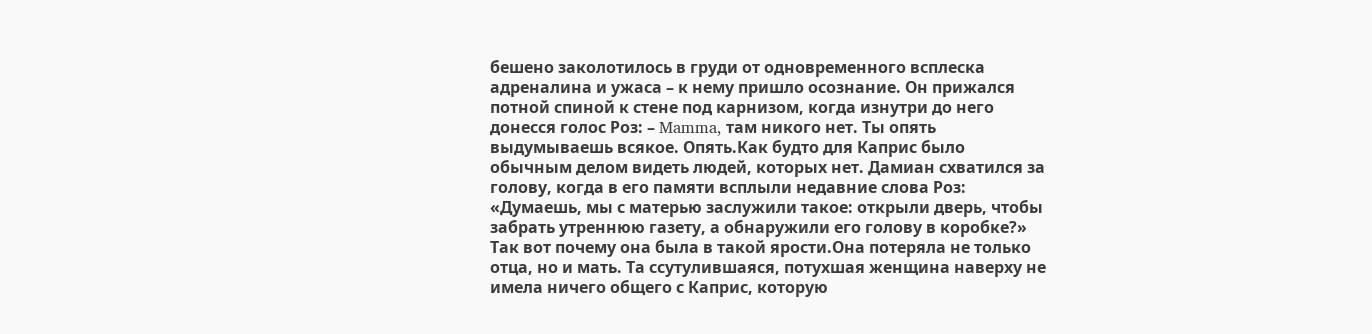бешено заколотилось в груди от одновременного всплеска адреналина и ужаса – к нему пришло осознание. Он прижался потной спиной к стене под карнизом, когда изнутри до него донесся голос Роз: – Mamma, там никого нет. Ты опять выдумываешь всякое. Опять.Как будто для Каприс было обычным делом видеть людей, которых нет. Дамиан схватился за голову, когда в его памяти всплыли недавние слова Роз: «Думаешь, мы с матерью заслужили такое: открыли дверь, чтобы забрать утреннюю газету, а обнаружили его голову в коробке?» Так вот почему она была в такой ярости.Она потеряла не только отца, но и мать. Та ссутулившаяся, потухшая женщина наверху не имела ничего общего с Каприс, которую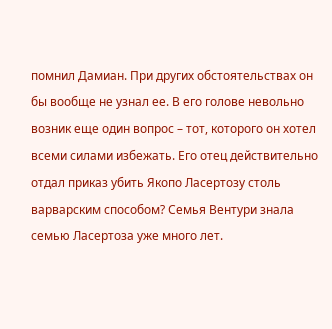помнил Дамиан. При других обстоятельствах он бы вообще не узнал ее. В его голове невольно возник еще один вопрос – тот, которого он хотел всеми силами избежать. Его отец действительно отдал приказ убить Якопо Ласертозу столь варварским способом? Семья Вентури знала семью Ласертоза уже много лет.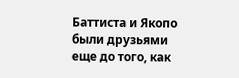Баттиста и Якопо были друзьями еще до того, как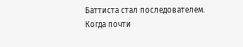Баттиста стал последователем. Когда почти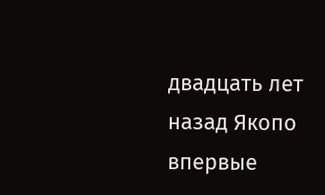двадцать лет назад Якопо впервые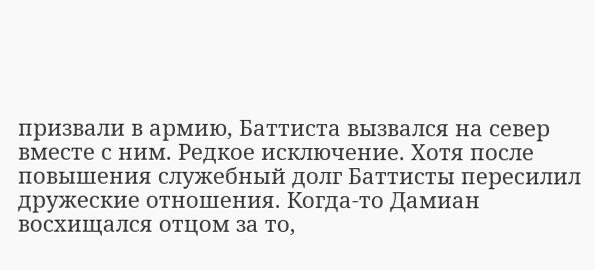призвали в армию, Баттиста вызвался на север вместе с ним. Редкое исключение. Хотя после повышения служебный долг Баттисты пересилил дружеские отношения. Когда-то Дамиан восхищался отцом за то,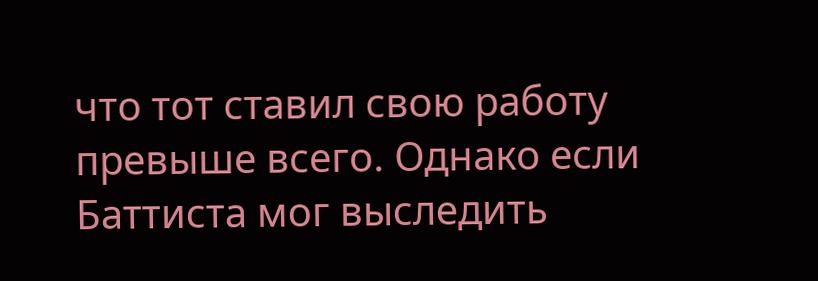что тот ставил свою работу превыше всего. Однако если Баттиста мог выследить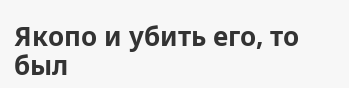Якопо и убить его, то был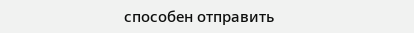способен отправить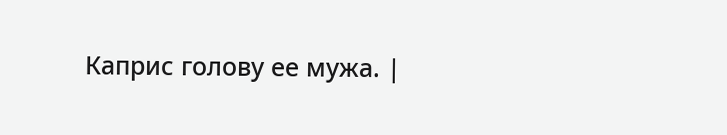Каприс голову ее мужа. |